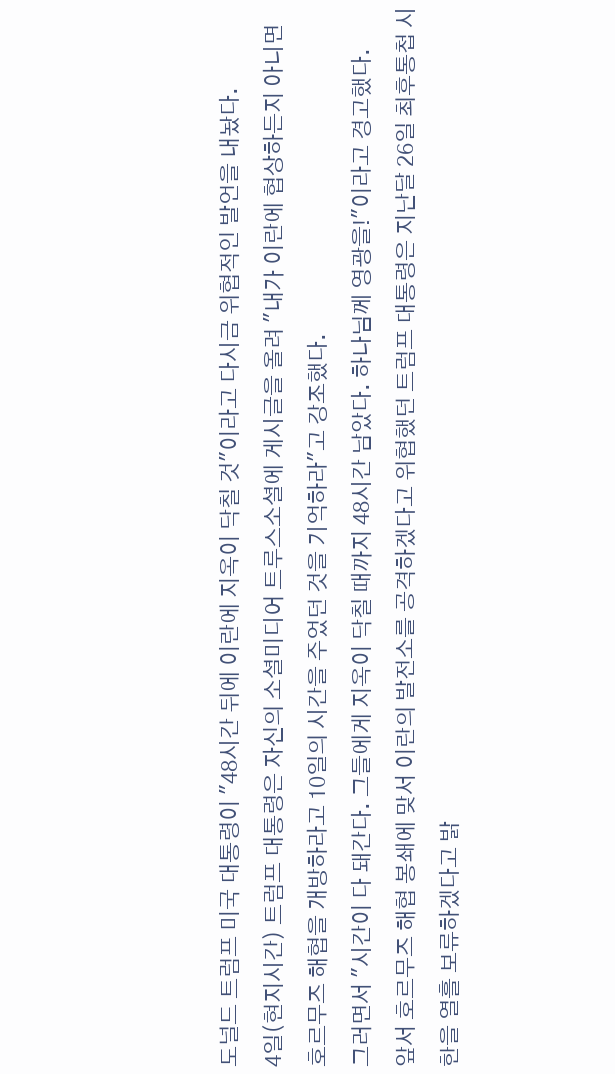도널드 트럼프 미국 대통령이 "48시간 뒤에 이란에 지옥이 닥칠 것"이라고 다시금 위협적인 발언을 내놨다.
4일(현지시간) 트럼프 대통령은 자신의 소셜미디어 트루스소셜에 게시글을 올려 "내가 이란에 협상하든지 아니면 호르무즈 해협을 개방하라고 10일의 시간을 주었던 것을 기억하라"고 강조했다.
그러면서 "시간이 다 돼간다. 그들에게 지옥이 닥칠 때까지 48시간 남았다. 하나님께 영광을!"이라고 경고했다.
앞서 호르무즈 해협 봉쇄에 맞서 이란의 발전소를 공격하겠다고 위협했던 트럼프 대통령은 지난달 26일 최후통첩 시한을 열흘 보류하겠다고 밝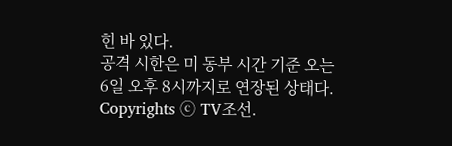힌 바 있다.
공격 시한은 미 동부 시간 기준 오는 6일 오후 8시까지로 연장된 상태다.
Copyrights ⓒ TV조선.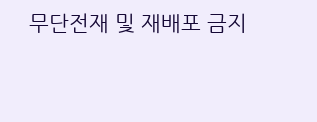무단전재 및 재배포 금지